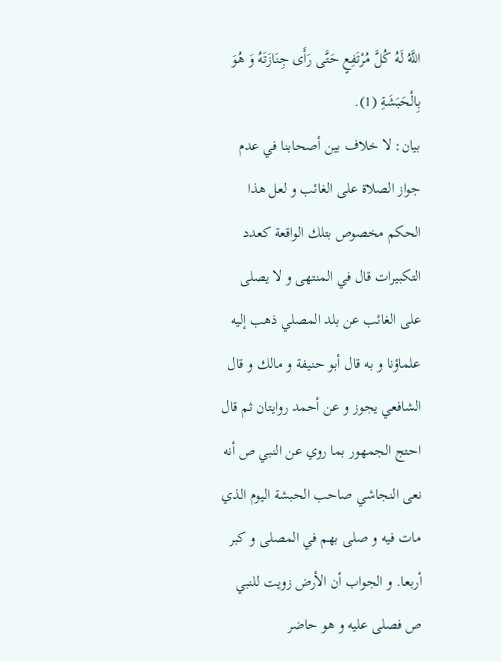اللَّهُ لَهُ كُلَّ مُرْتَفِعٍ حَتَّى رَأَى جِنَازَتَهُ وَ هُوَ بِالْحَبَشَةِ (1).
بيان: لا خلاف بين أصحابنا في عدم جواز الصلاة على الغائب و لعل هذا الحكم مخصوص بتلك الواقعة كعدد التكبيرات قال في المنتهى و لا يصلى على الغائب عن بلد المصلي ذهب إليه علماؤنا و به قال أبو حنيفة و مالك و قال الشافعي يجوز و عن أحمد روايتان ثم قال احتج الجمهور بما روي عن النبي ص أنه نعى النجاشي صاحب الحبشة اليوم الذي مات فيه و صلى بهم في المصلى و كبر أربعا. و الجواب أن الأرض زويت للنبي ص فصلى عليه و هو حاضر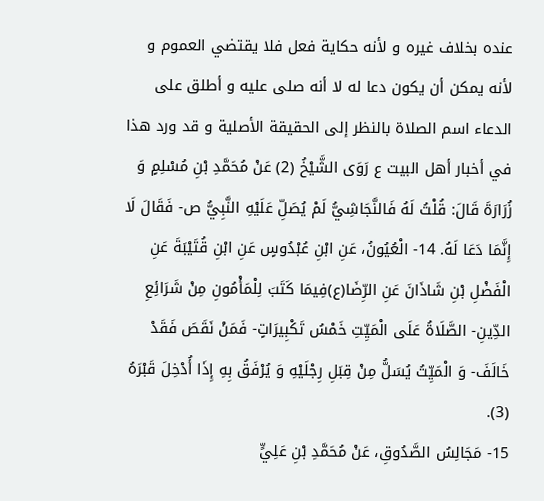عنده بخلاف غيره و لأنه حكاية فعل فلا يقتضي العموم و لأنه يمكن أن يكون دعا له لا أنه صلى عليه و أطلق على الدعاء اسم الصلاة بالنظر إلى الحقيقة الأصلية و قد ورد هذا في أخبار أهل البيت ع رَوَى الشَّيْخُ (2) عَنْ مُحَمَّدِ بْنِ مُسْلِمٍ وَ زُرَارَةَ قَالَ: قُلْتُ لَهُ فَالنَّجَاشِيُّ لَمْ يُصَلِّ عَلَيْهِ النَّبِيُّ ص- فَقَالَ لَا إِنَّمَا دَعَا لَهُ. 14- الْعُيُونُ، عَنِ ابْنِ عُبْدُوسٍ عَنِ ابْنِ قُتَيْبَةَ عَنِ الْفَضْلِ بْنِ شَاذَانَ عَنِ الرِّضَا(ع)فِيمَا كَتَبَ لِلْمَأْمُونِ مِنْ شَرَائِعِ الدِّينِ- الصَّلَاةُ عَلَى الْمَيِّتِ خَمْسُ تَكْبِيرَاتٍ- فَمَنْ نَقَصَ فَقَدْ خَالَفَ- وَ الْمَيِّتُ يُسَلُّ مِنْ قِبَلِ رِجْلَيْهِ وَ يُرْفَقُ بِهِ إِذَا أُدْخِلَ قَبْرَهُ (3).
15- مَجَالِسُ الصَّدُوقِ، عَنْ مُحَمَّدِ بْنِ عَلِيٍّ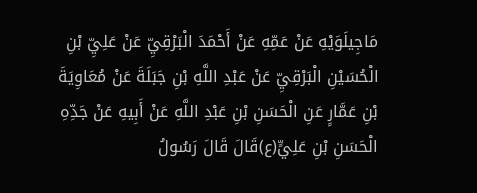مَاجِيلَوَيْهِ عَنْ عَمِّهِ عَنْ أَحْمَدَ الْبَرْقِيِّ عَنْ عَلِيِّ بْنِ الْحُسَيْنِ الْبَرْقِيِّ عَنْ عَبْدِ اللَّهِ بْنِ جَبَلَةَ عَنْ مُعَاوِيَةَ بْنِ عَمَّارٍ عَنِ الْحَسَنِ بْنِ عَبْدِ اللَّهِ عَنْ أَبِيهِ عَنْ جَدِّهِ الْحَسَنِ بْنِ عَلِيٍّ(ع)قَالَ قَالَ رَسُولُ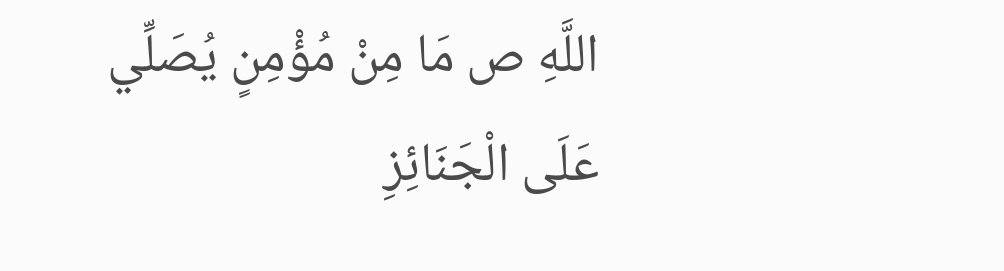اللَّهِ ص مَا مِنْ مُؤْمِنٍ يُصَلِّي عَلَى الْجَنَائِزِ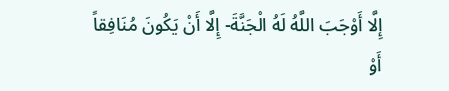إِلَّا أَوْجَبَ اللَّهُ لَهُ الْجَنَّةَ- إِلَّا أَنْ يَكُونَ مُنَافِقاً أَوْ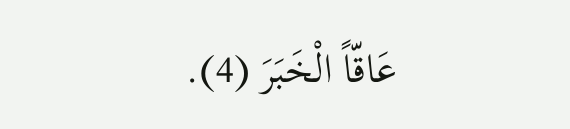عَاقّاً الْخَبَرَ (4).